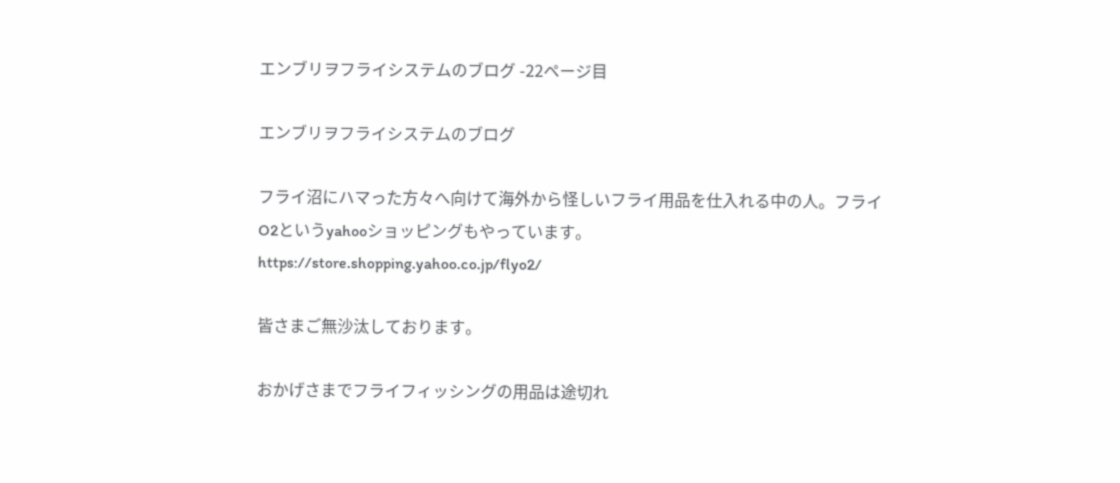エンブリヲフライシステムのブログ -22ページ目

エンブリヲフライシステムのブログ

フライ沼にハマった方々へ向けて海外から怪しいフライ用品を仕入れる中の人。フライO2というyahooショッピングもやっています。
https://store.shopping.yahoo.co.jp/flyo2/

皆さまご無沙汰しております。

おかげさまでフライフィッシングの用品は途切れ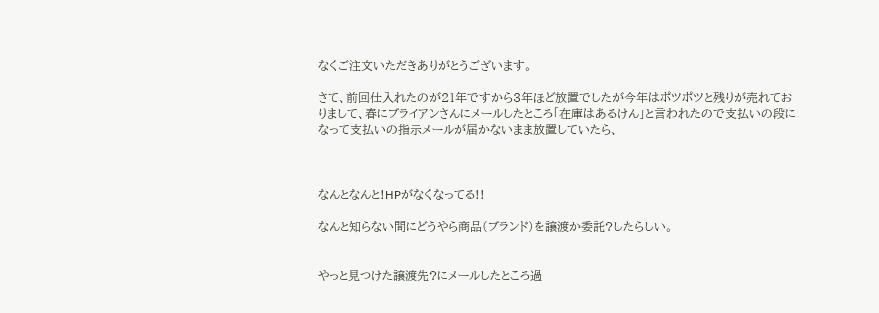なくご注文いただきありがとうございます。

さて、前回仕入れたのが21年ですから3年ほど放置でしたが今年はポツポツと残りが売れておりまして、春にブライアンさんにメールしたところ「在庫はあるけん」と言われたので支払いの段になって支払いの指示メールが届かないまま放置していたら、



なんとなんと!HPがなくなってる!!

なんと知らない間にどうやら商品(ブランド)を譲渡か委託?したらしい。


やっと見つけた譲渡先?にメールしたところ過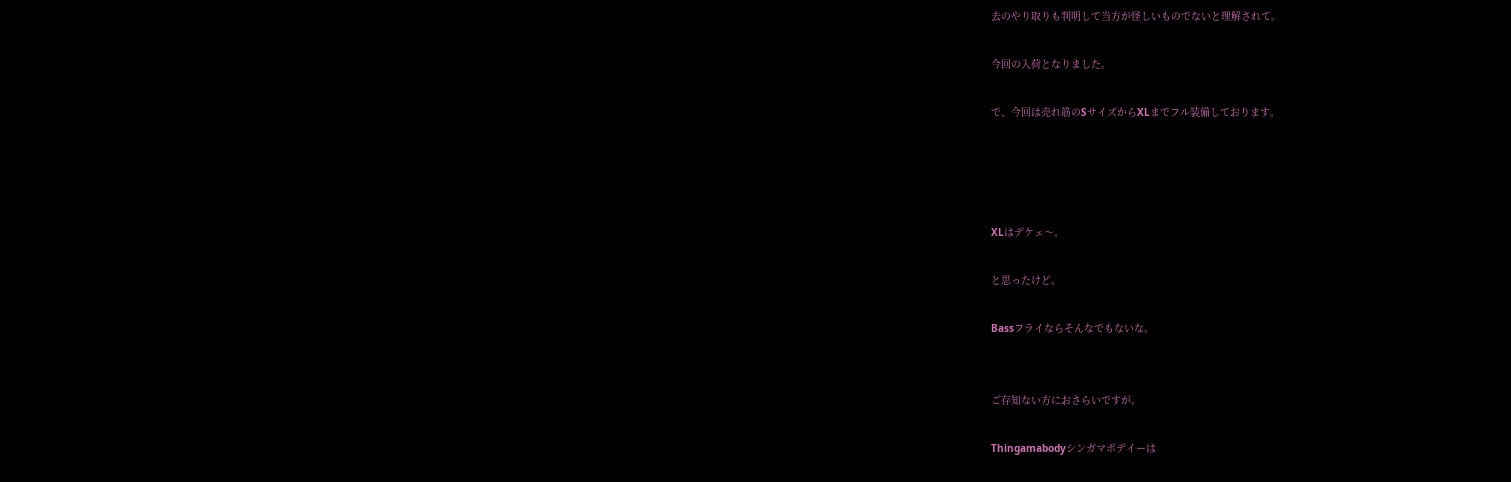去のやり取りも判明して当方が怪しいものでないと理解されて。

今回の入荷となりました。

で、今回は売れ筋のSサイズからXLまでフル装備しております。




XLはデケェ〜。

と思ったけど。

Bassフライならそんなでもないな。


ご存知ない方におさらいですが。

Thingamabodyシンガマボデイーは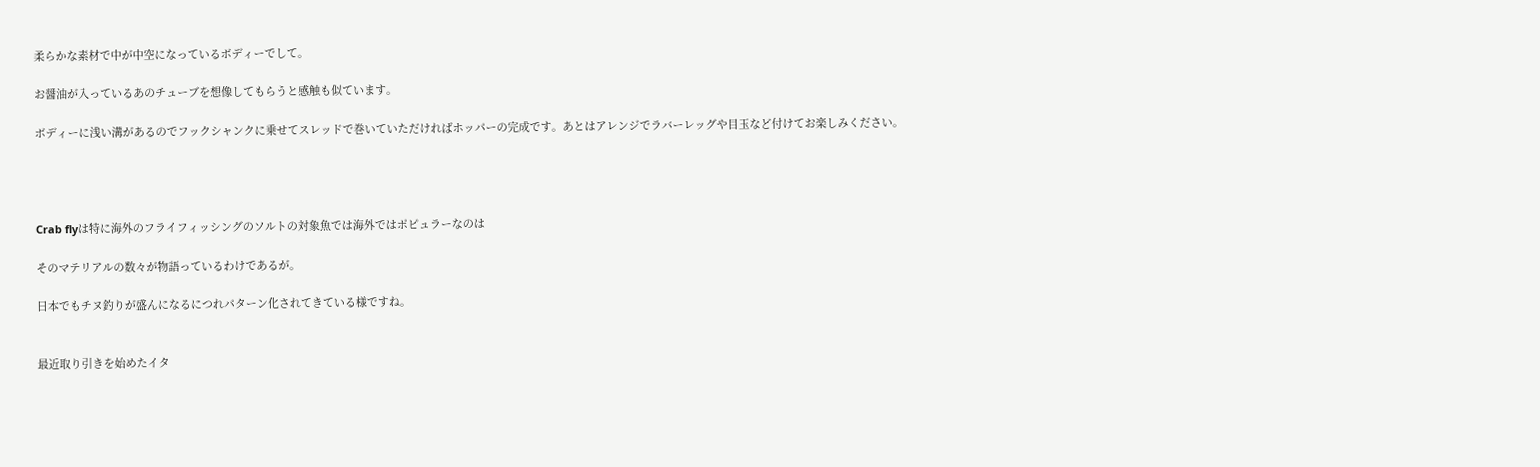柔らかな素材で中が中空になっているボディーでして。

お醤油が入っているあのチューブを想像してもらうと感触も似ています。

ボディーに浅い溝があるのでフックシャンクに乗せてスレッドで巻いていただければホッパーの完成です。あとはアレンジでラバーレッグや目玉など付けてお楽しみください。




Crab flyは特に海外のフライフィッシングのソルトの対象魚では海外ではポピュラーなのは

そのマテリアルの数々が物語っているわけであるが。

日本でもチヌ釣りが盛んになるにつれパターン化されてきている様ですね。


最近取り引きを始めたイタ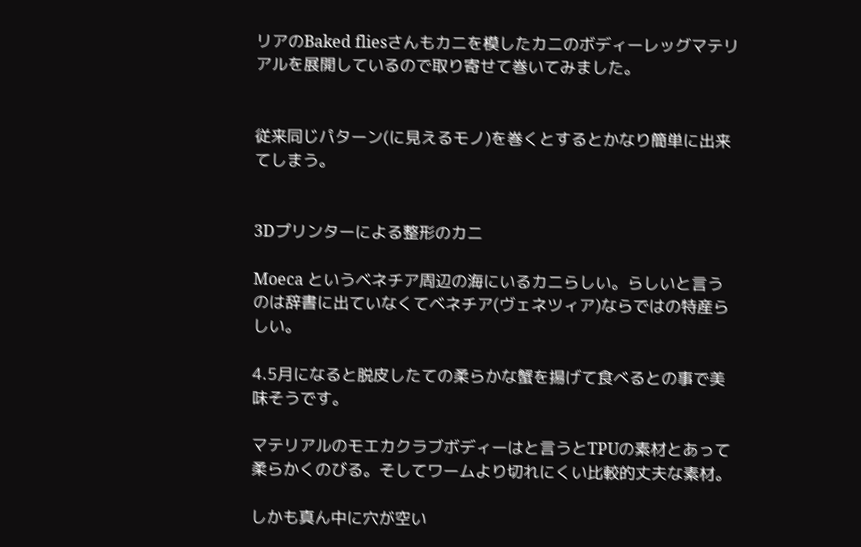リアのBaked fliesさんもカニを模したカニのボディーレッグマテリアルを展開しているので取り寄せて巻いてみました。


従来同じパターン(に見えるモノ)を巻くとするとかなり簡単に出来てしまう。


3Dプリンターによる整形のカニ

Moeca というベネチア周辺の海にいるカニらしい。らしいと言うのは辞書に出ていなくてベネチア(ヴェネツィア)ならではの特産らしい。

4.5月になると脱皮したての柔らかな蟹を揚げて食べるとの事で美味そうです。

マテリアルのモエカクラブボディーはと言うとTPUの素材とあって柔らかくのびる。そしてワームより切れにくい比較的丈夫な素材。

しかも真ん中に穴が空い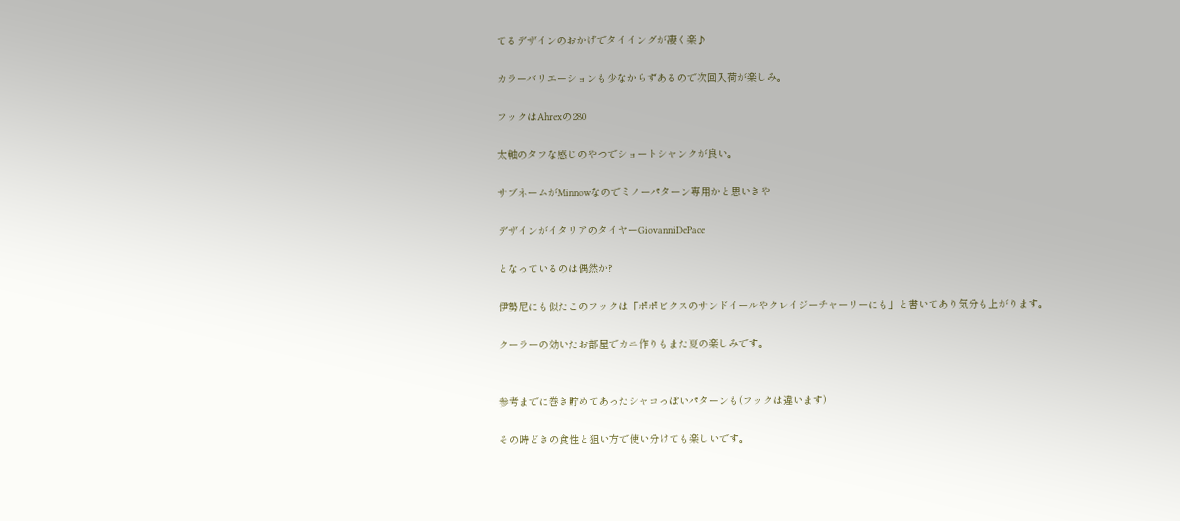てるデザインのおかげでタイイングが凄く楽♪

カラーバリエーションも少なからずあるので次回入荷が楽しみ。

フックはAhrexの280

太軸のタフな感じのやつでショートシャンクが良い。

サブネームがMinnowなのでミノーパターン専用かと思いきや

デザインがイタリアのタイヤーGiovanniDePace

となっているのは偶然か?

伊勢尼にも似たこのフックは「ポポビクスのサンドイールやクレイジーチャーリーにも」と書いてあり気分も上がります。

クーラーの効いたお部屋でカニ作りもまた夏の楽しみです。


参考までに巻き貯めてあったシャコっぽいパターンも(フックは違います)

その時どきの食性と狙い方で使い分けても楽しいです。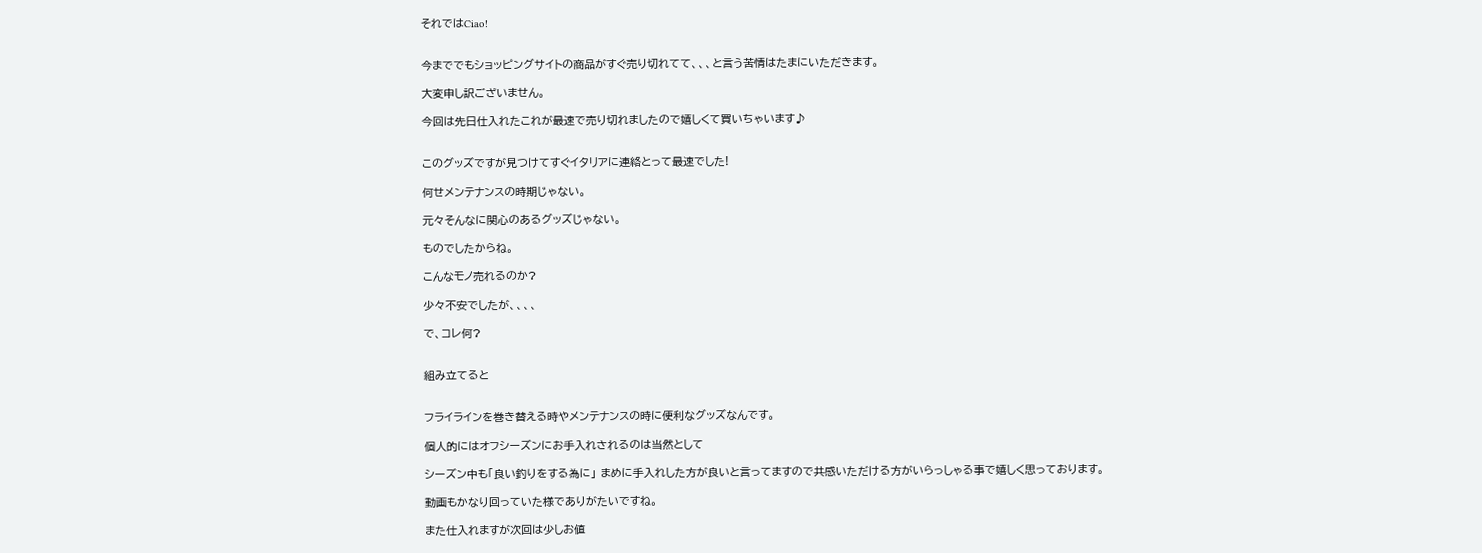それではCiao!


今まででもショッピングサイトの商品がすぐ売り切れてて、、、と言う苦情はたまにいただきます。

大変申し訳ございません。

今回は先日仕入れたこれが最速で売り切れましたので嬉しくて買いちゃいます♪


このグッズですが見つけてすぐイタリアに連絡とって最速でした!

何せメンテナンスの時期じゃない。

元々そんなに関心のあるグッズじゃない。

ものでしたからね。

こんなモノ売れるのか?

少々不安でしたが、、、、

で、コレ何?


組み立てると


フライラインを巻き替える時やメンテナンスの時に便利なグッズなんです。

個人的にはオフシーズンにお手入れされるのは当然として

シーズン中も「良い釣りをする為に」 まめに手入れした方が良いと言ってますので共感いただける方がいらっしゃる事で嬉しく思っております。

動画もかなり回っていた様でありがたいですね。

また仕入れますが次回は少しお値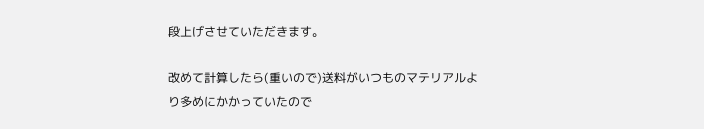段上げさせていただきます。

改めて計算したら(重いので)送料がいつものマテリアルより多めにかかっていたので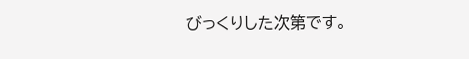びっくりした次第です。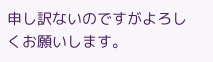申し訳ないのですがよろしくお願いします。